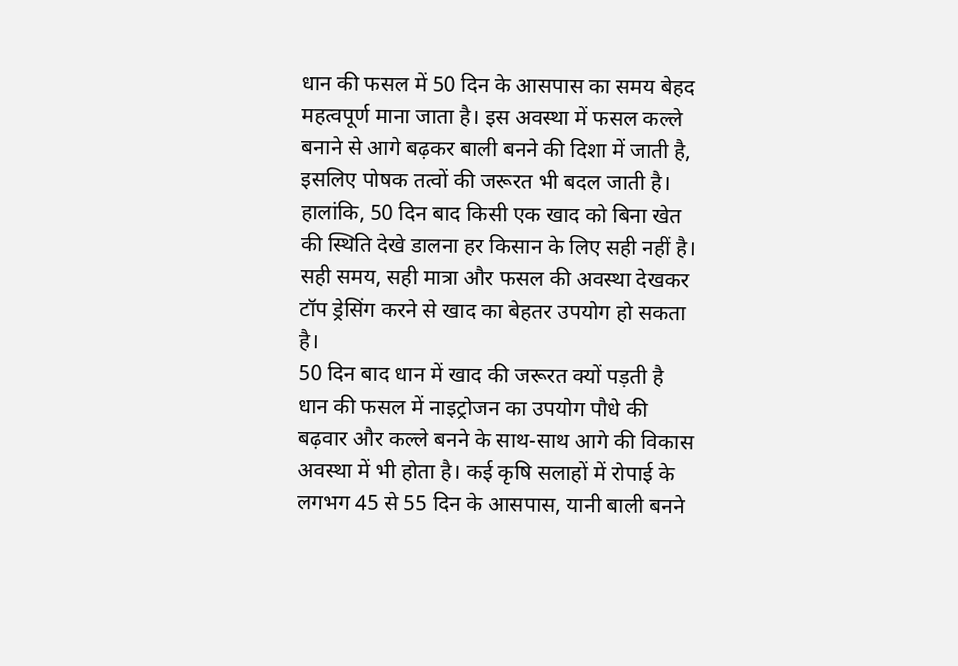धान की फसल में 50 दिन के आसपास का समय बेहद महत्वपूर्ण माना जाता है। इस अवस्था में फसल कल्ले बनाने से आगे बढ़कर बाली बनने की दिशा में जाती है, इसलिए पोषक तत्वों की जरूरत भी बदल जाती है। हालांकि, 50 दिन बाद किसी एक खाद को बिना खेत की स्थिति देखे डालना हर किसान के लिए सही नहीं है। सही समय, सही मात्रा और फसल की अवस्था देखकर टॉप ड्रेसिंग करने से खाद का बेहतर उपयोग हो सकता है।
50 दिन बाद धान में खाद की जरूरत क्यों पड़ती है
धान की फसल में नाइट्रोजन का उपयोग पौधे की बढ़वार और कल्ले बनने के साथ-साथ आगे की विकास अवस्था में भी होता है। कई कृषि सलाहों में रोपाई के लगभग 45 से 55 दिन के आसपास, यानी बाली बनने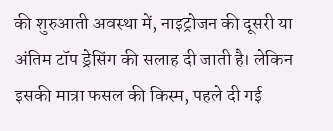की शुरुआती अवस्था में, नाइट्रोजन की दूसरी या अंतिम टॉप ड्रेसिंग की सलाह दी जाती है। लेकिन इसकी मात्रा फसल की किस्म, पहले दी गई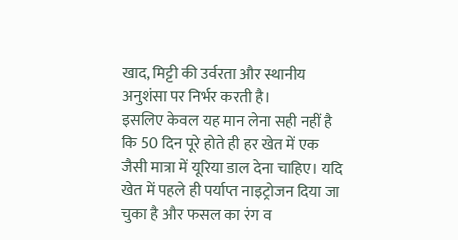खाद, मिट्टी की उर्वरता और स्थानीय अनुशंसा पर निर्भर करती है।
इसलिए केवल यह मान लेना सही नहीं है कि 50 दिन पूरे होते ही हर खेत में एक जैसी मात्रा में यूरिया डाल देना चाहिए। यदि खेत में पहले ही पर्याप्त नाइट्रोजन दिया जा चुका है और फसल का रंग व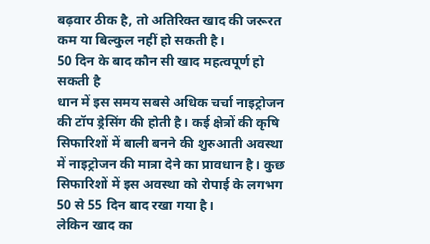बढ़वार ठीक है, तो अतिरिक्त खाद की जरूरत कम या बिल्कुल नहीं हो सकती है।
50 दिन के बाद कौन सी खाद महत्वपूर्ण हो सकती है
धान में इस समय सबसे अधिक चर्चा नाइट्रोजन की टॉप ड्रेसिंग की होती है। कई क्षेत्रों की कृषि सिफारिशों में बाली बनने की शुरुआती अवस्था में नाइट्रोजन की मात्रा देने का प्रावधान है। कुछ सिफारिशों में इस अवस्था को रोपाई के लगभग 50 से 55 दिन बाद रखा गया है।
लेकिन खाद का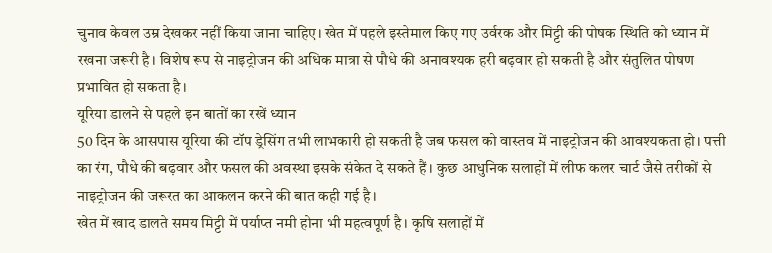चुनाव केवल उम्र देखकर नहीं किया जाना चाहिए। खेत में पहले इस्तेमाल किए गए उर्वरक और मिट्टी की पोषक स्थिति को ध्यान में रखना जरूरी है। विशेष रूप से नाइट्रोजन की अधिक मात्रा से पौधे की अनावश्यक हरी बढ़वार हो सकती है और संतुलित पोषण प्रभावित हो सकता है।
यूरिया डालने से पहले इन बातों का रखें ध्यान
50 दिन के आसपास यूरिया की टॉप ड्रेसिंग तभी लाभकारी हो सकती है जब फसल को वास्तव में नाइट्रोजन की आवश्यकता हो। पत्ती का रंग, पौधे की बढ़वार और फसल की अवस्था इसके संकेत दे सकते हैं। कुछ आधुनिक सलाहों में लीफ कलर चार्ट जैसे तरीकों से नाइट्रोजन की जरूरत का आकलन करने की बात कही गई है।
खेत में खाद डालते समय मिट्टी में पर्याप्त नमी होना भी महत्वपूर्ण है। कृषि सलाहों में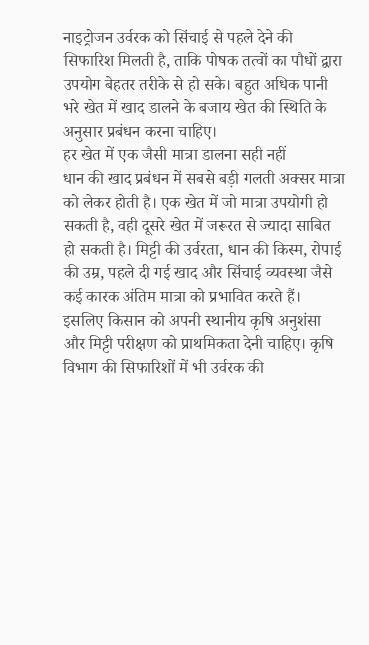नाइट्रोजन उर्वरक को सिंचाई से पहले देने की सिफारिश मिलती है, ताकि पोषक तत्वों का पौधों द्वारा उपयोग बेहतर तरीके से हो सके। बहुत अधिक पानी भरे खेत में खाद डालने के बजाय खेत की स्थिति के अनुसार प्रबंधन करना चाहिए।
हर खेत में एक जैसी मात्रा डालना सही नहीं
धान की खाद प्रबंधन में सबसे बड़ी गलती अक्सर मात्रा को लेकर होती है। एक खेत में जो मात्रा उपयोगी हो सकती है, वही दूसरे खेत में जरूरत से ज्यादा साबित हो सकती है। मिट्टी की उर्वरता, धान की किस्म, रोपाई की उम्र, पहले दी गई खाद और सिंचाई व्यवस्था जैसे कई कारक अंतिम मात्रा को प्रभावित करते हैं।
इसलिए किसान को अपनी स्थानीय कृषि अनुशंसा और मिट्टी परीक्षण को प्राथमिकता देनी चाहिए। कृषि विभाग की सिफारिशों में भी उर्वरक की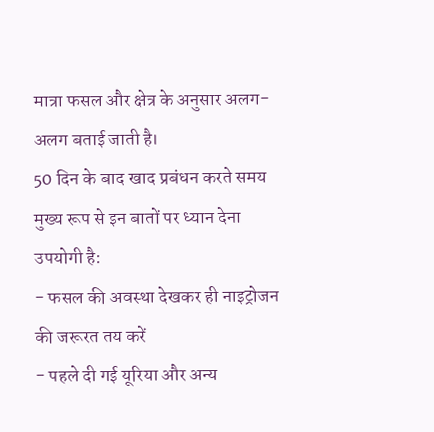मात्रा फसल और क्षेत्र के अनुसार अलग-अलग बताई जाती है।
50 दिन के बाद खाद प्रबंधन करते समय मुख्य रूप से इन बातों पर ध्यान देना उपयोगी है:
- फसल की अवस्था देखकर ही नाइट्रोजन की जरूरत तय करें
- पहले दी गई यूरिया और अन्य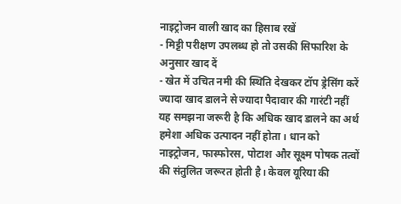नाइट्रोजन वाली खाद का हिसाब रखें
- मिट्टी परीक्षण उपलब्ध हो तो उसकी सिफारिश के अनुसार खाद दें
- खेत में उचित नमी की स्थिति देखकर टॉप ड्रेसिंग करें
ज्यादा खाद डालने से ज्यादा पैदावार की गारंटी नहीं
यह समझना जरूरी है कि अधिक खाद डालने का अर्थ हमेशा अधिक उत्पादन नहीं होता। धान को नाइट्रोजन, फास्फोरस, पोटाश और सूक्ष्म पोषक तत्वों की संतुलित जरूरत होती है। केवल यूरिया की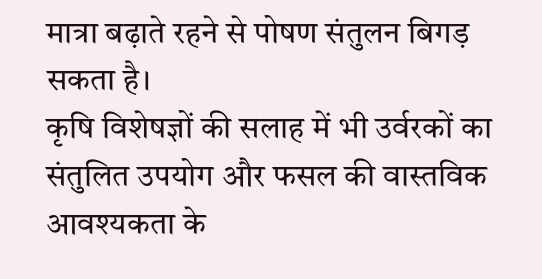मात्रा बढ़ाते रहने से पोषण संतुलन बिगड़ सकता है।
कृषि विशेषज्ञों की सलाह में भी उर्वरकों का संतुलित उपयोग और फसल की वास्तविक आवश्यकता के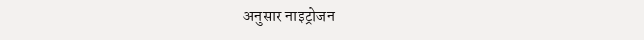अनुसार नाइट्रोजन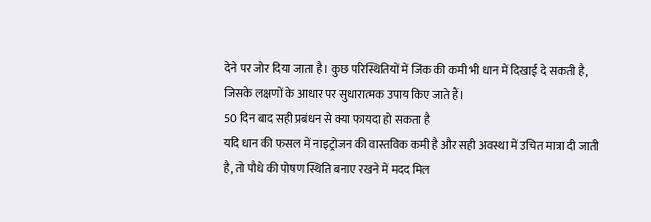देने पर जोर दिया जाता है। कुछ परिस्थितियों में जिंक की कमी भी धान में दिखाई दे सकती है, जिसके लक्षणों के आधार पर सुधारात्मक उपाय किए जाते हैं।
50 दिन बाद सही प्रबंधन से क्या फायदा हो सकता है
यदि धान की फसल में नाइट्रोजन की वास्तविक कमी है और सही अवस्था में उचित मात्रा दी जाती है, तो पौधे की पोषण स्थिति बनाए रखने में मदद मिल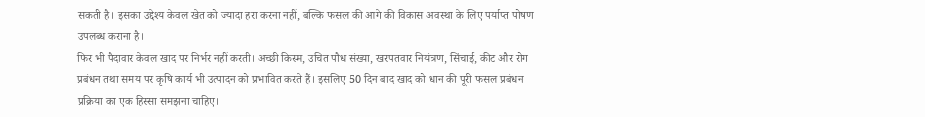सकती है। इसका उद्देश्य केवल खेत को ज्यादा हरा करना नहीं, बल्कि फसल की आगे की विकास अवस्था के लिए पर्याप्त पोषण उपलब्ध कराना है।
फिर भी पैदावार केवल खाद पर निर्भर नहीं करती। अच्छी किस्म, उचित पौध संख्या, खरपतवार नियंत्रण, सिंचाई, कीट और रोग प्रबंधन तथा समय पर कृषि कार्य भी उत्पादन को प्रभावित करते हैं। इसलिए 50 दिन बाद खाद को धान की पूरी फसल प्रबंधन प्रक्रिया का एक हिस्सा समझना चाहिए।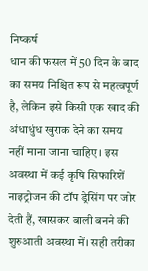निष्कर्ष
धान की फसल में 50 दिन के बाद का समय निश्चित रूप से महत्वपूर्ण है, लेकिन इसे किसी एक खाद की अंधाधुंध खुराक देने का समय नहीं माना जाना चाहिए। इस अवस्था में कई कृषि सिफारिशें नाइट्रोजन की टॉप ड्रेसिंग पर जोर देती हैं, खासकर बाली बनने की शुरुआती अवस्था में। सही तरीका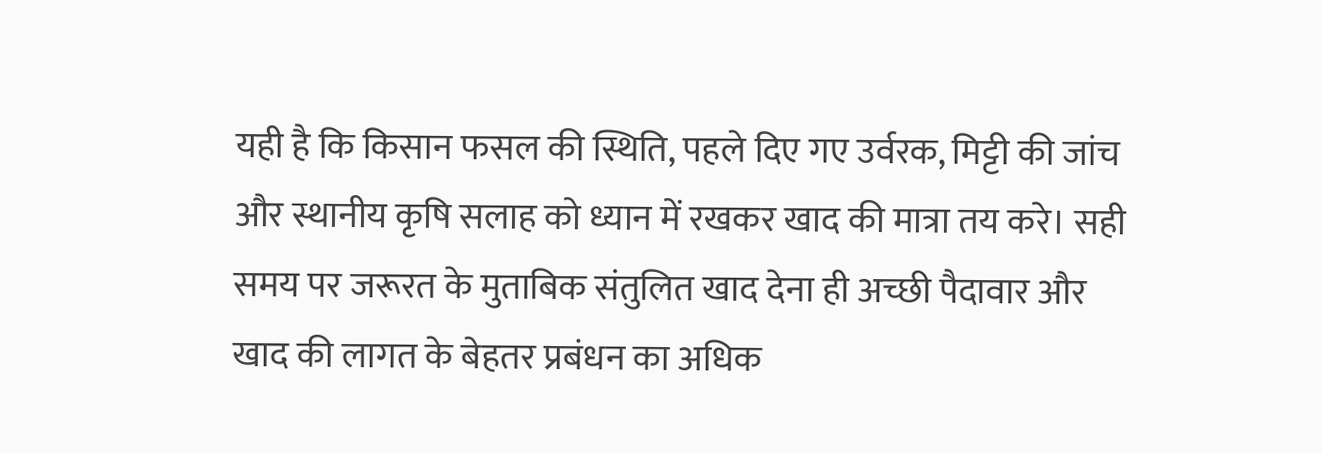यही है कि किसान फसल की स्थिति, पहले दिए गए उर्वरक, मिट्टी की जांच और स्थानीय कृषि सलाह को ध्यान में रखकर खाद की मात्रा तय करे। सही समय पर जरूरत के मुताबिक संतुलित खाद देना ही अच्छी पैदावार और खाद की लागत के बेहतर प्रबंधन का अधिक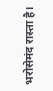भरोसेमंद रास्ता है।